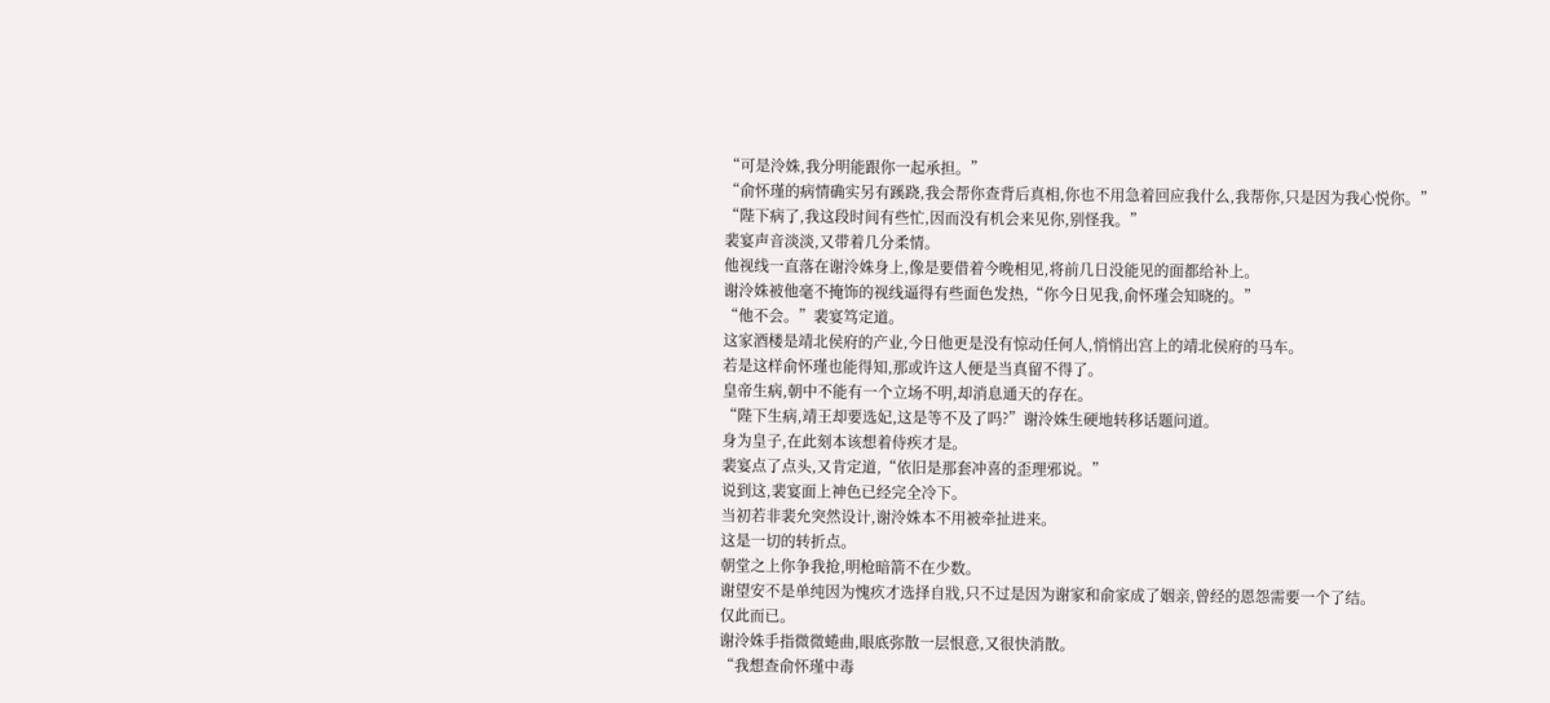“可是泠姝,我分明能跟你一起承担。”
“俞怀瑾的病情确实另有蹊跷,我会帮你查背后真相,你也不用急着回应我什么,我帮你,只是因为我心悦你。”
“陛下病了,我这段时间有些忙,因而没有机会来见你,别怪我。”
裴宴声音淡淡,又带着几分柔情。
他视线一直落在谢泠姝身上,像是要借着今晚相见,将前几日没能见的面都给补上。
谢泠姝被他毫不掩饰的视线逼得有些面色发热,“你今日见我,俞怀瑾会知晓的。”
“他不会。”裴宴笃定道。
这家酒楼是靖北侯府的产业,今日他更是没有惊动任何人,悄悄出宫上的靖北侯府的马车。
若是这样俞怀瑾也能得知,那或许这人便是当真留不得了。
皇帝生病,朝中不能有一个立场不明,却消息通天的存在。
“陛下生病,靖王却要选妃,这是等不及了吗?”谢泠姝生硬地转移话题问道。
身为皇子,在此刻本该想着侍疾才是。
裴宴点了点头,又肯定道,“依旧是那套冲喜的歪理邪说。”
说到这,裴宴面上神色已经完全冷下。
当初若非裴允突然设计,谢泠姝本不用被牵扯进来。
这是一切的转折点。
朝堂之上你争我抢,明枪暗箭不在少数。
谢望安不是单纯因为愧疚才选择自戕,只不过是因为谢家和俞家成了姻亲,曾经的恩怨需要一个了结。
仅此而已。
谢泠姝手指微微蜷曲,眼底弥散一层恨意,又很快消散。
“我想查俞怀瑾中毒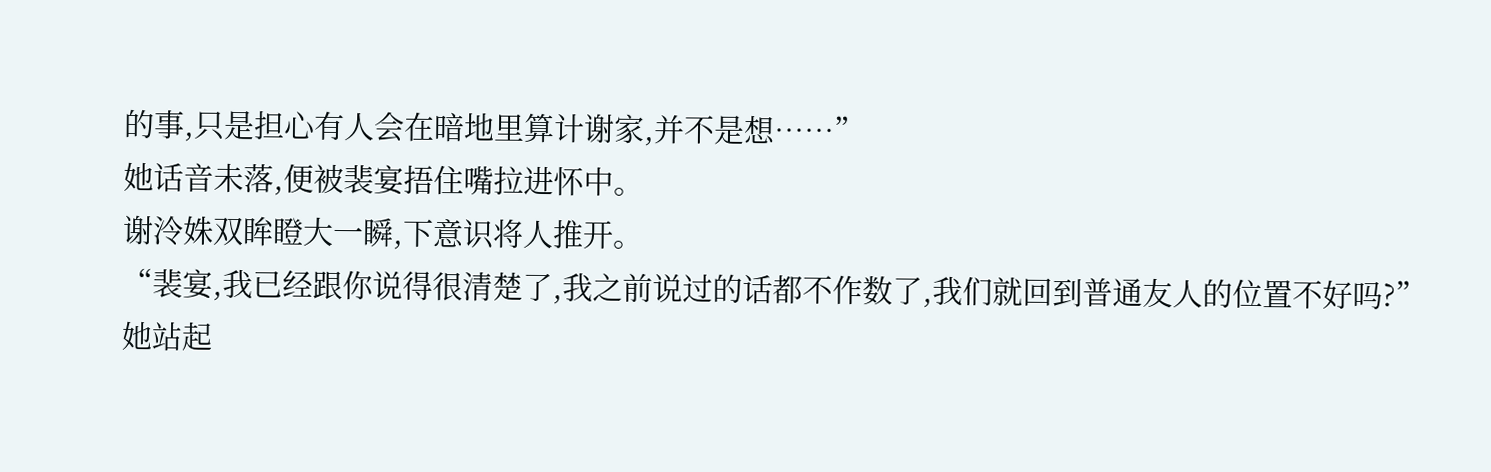的事,只是担心有人会在暗地里算计谢家,并不是想……”
她话音未落,便被裴宴捂住嘴拉进怀中。
谢泠姝双眸瞪大一瞬,下意识将人推开。
“裴宴,我已经跟你说得很清楚了,我之前说过的话都不作数了,我们就回到普通友人的位置不好吗?”
她站起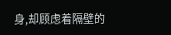身,却顾虑着隔壁的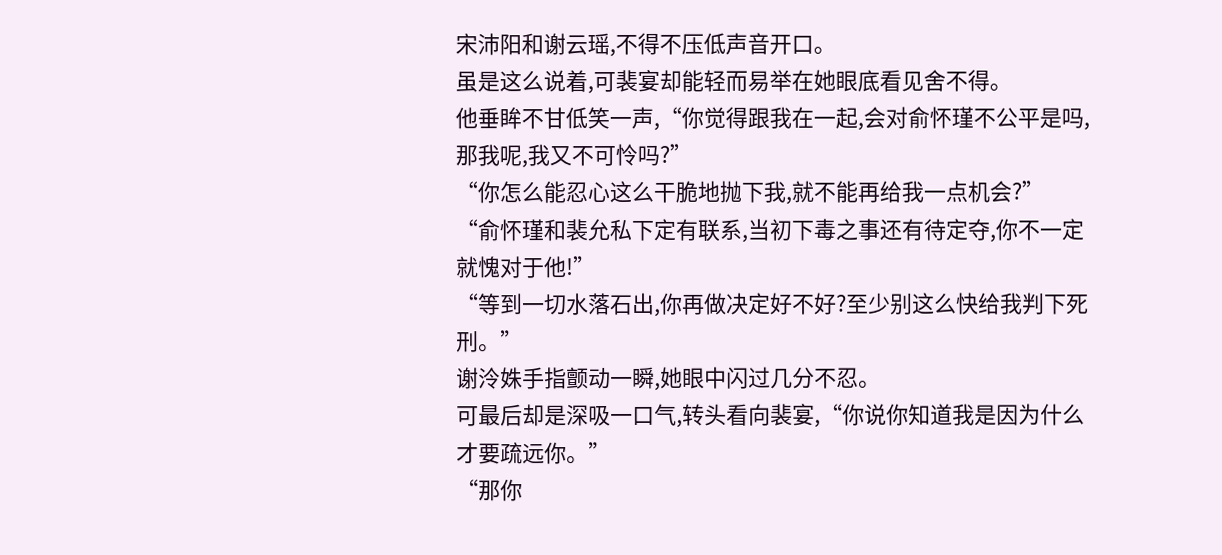宋沛阳和谢云瑶,不得不压低声音开口。
虽是这么说着,可裴宴却能轻而易举在她眼底看见舍不得。
他垂眸不甘低笑一声,“你觉得跟我在一起,会对俞怀瑾不公平是吗,那我呢,我又不可怜吗?”
“你怎么能忍心这么干脆地抛下我,就不能再给我一点机会?”
“俞怀瑾和裴允私下定有联系,当初下毒之事还有待定夺,你不一定就愧对于他!”
“等到一切水落石出,你再做决定好不好?至少别这么快给我判下死刑。”
谢泠姝手指颤动一瞬,她眼中闪过几分不忍。
可最后却是深吸一口气,转头看向裴宴,“你说你知道我是因为什么才要疏远你。”
“那你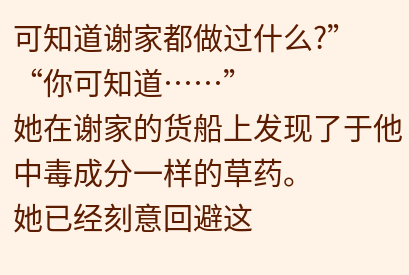可知道谢家都做过什么?”
“你可知道……”
她在谢家的货船上发现了于他中毒成分一样的草药。
她已经刻意回避这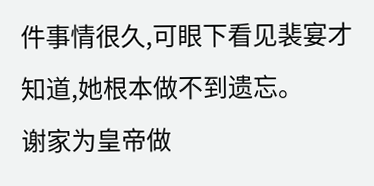件事情很久,可眼下看见裴宴才知道,她根本做不到遗忘。
谢家为皇帝做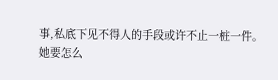事,私底下见不得人的手段或许不止一桩一件。
她要怎么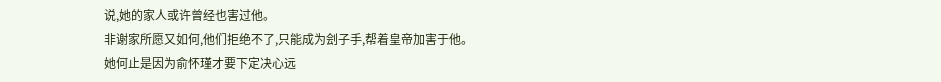说,她的家人或许曾经也害过他。
非谢家所愿又如何,他们拒绝不了,只能成为刽子手,帮着皇帝加害于他。
她何止是因为俞怀瑾才要下定决心远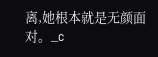离,她根本就是无颜面对。_c